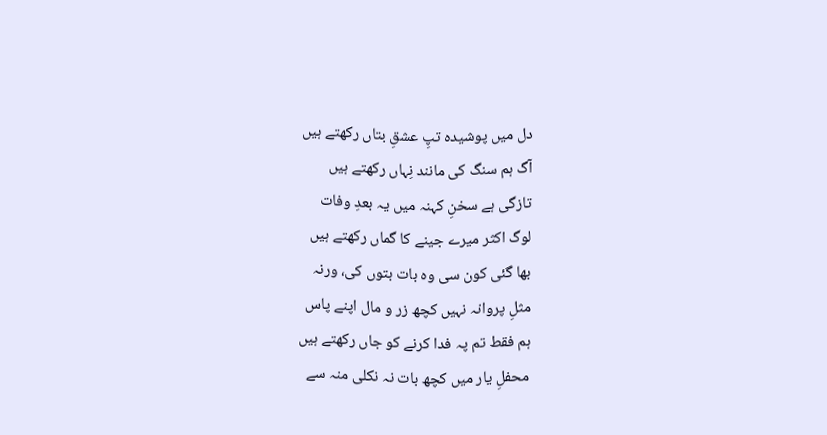دل میں پوشیدہ تپِ عشقِ بتاں رکھتے ہیں
آگ ہم سنگ کی مانند نِہاں رکھتے ہیں
تازگی ہے سخنِ کہنہ میں یہ بعدِ وفات
لوگ اکثر میرے جینے کا گماں رکھتے ہیں
بھا گئی کون سی وہ بات بتوں کی، ورنہ
مثلِ پروانہ نہیں کچھ زر و مال اپنے پاس
ہم فقط تم پہ فدا کرنے کو جاں رکھتے ہیں
محفلِ یار میں کچھ بات نہ نکلی منہ سے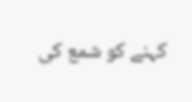کہنے کو شمع کی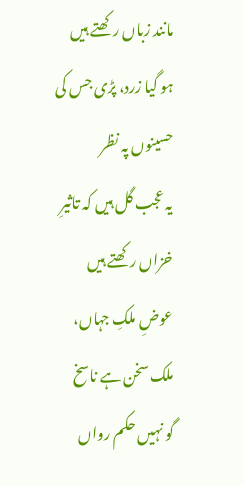مانند زباں رکھتے ہیں
ہو گیا زرد، پڑی جس کی حسینوں پہ نظر
یہ عجب گل ہیں کہ تاثیرِ خزاں رکھتے ہیں
عوضِ ملکِ جہاں، ملک سخن ہے ناسخ
گو نہیں حکم رواں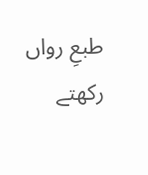طبعِ رواں رکھتے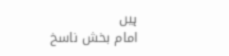ہیں
امام بخش ناسخ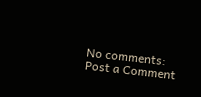No comments:
Post a Comment